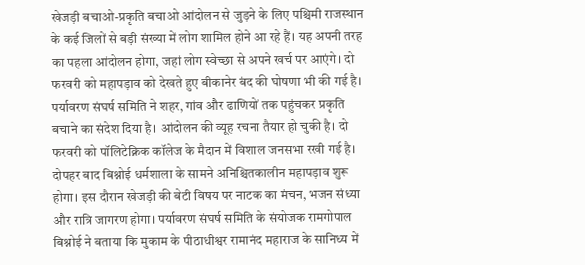खेजड़ी बचाओ-प्रकृति बचाओ आंदोलन से जुड़ने के लिए पश्चिमी राजस्थान के कई जिलों से बड़ी संख्या में लोग शामिल होने आ रहे हैं। यह अपनी तरह का पहला आंदोलन होगा, जहां लोग स्वेच्छा से अपने खर्च पर आएंगे। दो फरवरी को महापड़ाव को देखते हुए बीकानेर बंद की घोषणा भी की गई है। पर्यावरण संघर्ष समिति ने शहर, गांव और ढाणियों तक पहुंचकर प्रकृति बचाने का संदेश दिया है। आंदोलन की व्यूह रचना तैयार हो चुकी है। दो फरवरी को पॉलिटेक्निक कॉलेज के मैदान में विशाल जनसभा रखी गई है। दोपहर बाद बिश्नोई धर्मशाला के सामने अनिश्चितकालीन महापड़ाव शुरू होगा। इस दौरान खेजड़ी की बेटी विषय पर नाटक का मंचन, भजन संध्या और रात्रि जागरण होगा। पर्यावरण संघर्ष समिति के संयोजक रामगोपाल बिश्नोई ने बताया कि मुकाम के पीठाधीश्वर रामानंद महाराज के सानिध्य में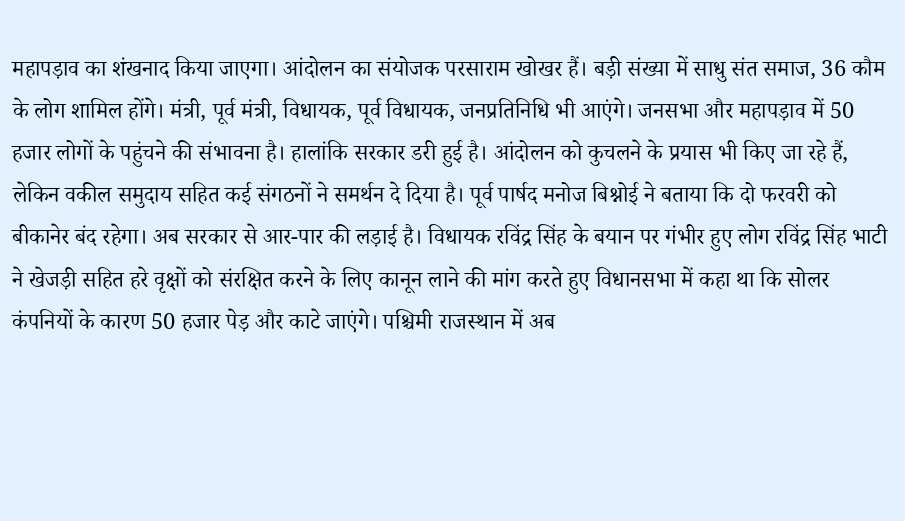महापड़ाव का शंखनाद किया जाएगा। आंदोलन का संयोजक परसाराम खोखर हैं। बड़ी संख्या में साधु संत समाज, 36 कौम के लोग शामिल होंगे। मंत्री, पूर्व मंत्री, विधायक, पूर्व विधायक, जनप्रतिनिधि भी आएंगे। जनसभा और महापड़ाव में 50 हजार लोगों के पहुंचने की संभावना है। हालांकि सरकार डरी हुई है। आंदोलन को कुचलने के प्रयास भी किए जा रहे हैं, लेकिन वकील समुदाय सहित कई संगठनों ने समर्थन दे दिया है। पूर्व पार्षद मनोज बिश्नोई ने बताया कि दो फरवरी को बीकानेर बंद रहेगा। अब सरकार से आर-पार की लड़ाई है। विधायक रविंद्र सिंह के बयान पर गंभीर हुए लोग रविंद्र सिंह भाटी ने खेजड़ी सहित हरे वृक्षों को संरक्षित करने के लिए कानून लाने की मांग करते हुए विधानसभा में कहा था कि सोलर कंपनियों के कारण 50 हजार पेड़ और काटे जाएंगे। पश्चिमी राजस्थान में अब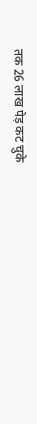तक 26 लाख पेड़ कट चुके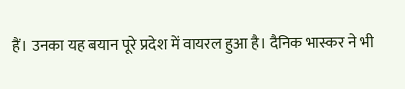हैं। उनका यह बयान पूरे प्रदेश में वायरल हुआ है। दैनिक भास्कर ने भी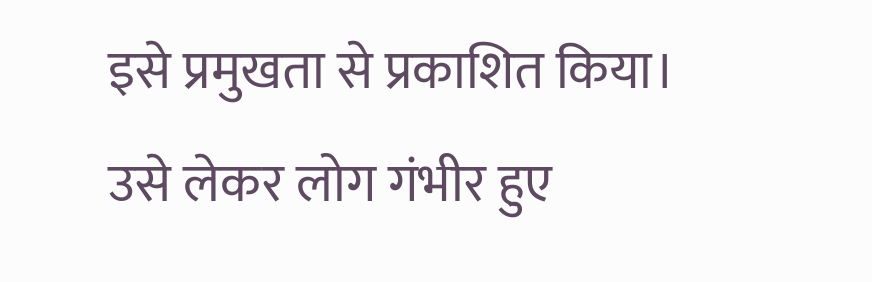इसे प्रमुखता से प्रकाशित किया। उसे लेकर लोग गंभीर हुए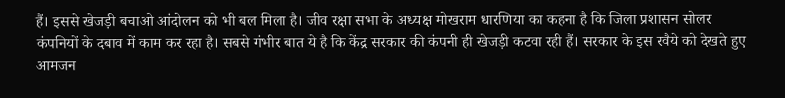हैं। इससे खेजड़ी बचाओ आंदोलन को भी बल मिला है। जीव रक्षा सभा के अध्यक्ष मोखराम धारणिया का कहना है कि जिला प्रशासन सोलर कंपनियों के दबाव में काम कर रहा है। सबसे गंभीर बात ये है कि केंद्र सरकार की कंपनी ही खेजड़ी कटवा रही हैं। सरकार के इस रवैये को देखते हुए आमजन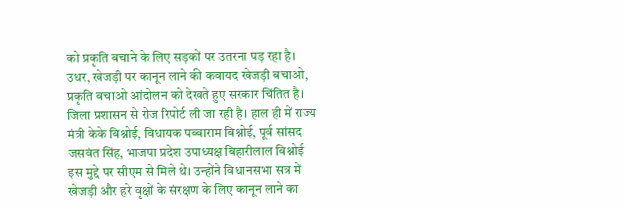को प्रकृति बचाने के लिए सड़कों पर उतरना पड़ रहा है। उधर, खेजड़ी पर कानून लाने की कवायद खेजड़ी बचाओ, प्रकृति बचाओ आंदोलन को देखते हुए सरकार चिंतित है। जिला प्रशासन से रोज रिपोर्ट ली जा रही है। हाल ही में राज्य मंत्री केके बिश्नोई, विधायक पब्बाराम बिश्नोई, पूर्व सांसद जसवंत सिंह, भाजपा प्रदेश उपाध्यक्ष बिहारीलाल बिश्नोई इस मुद्दे पर सीएम से मिले थे। उन्होंने विधानसभा सत्र में खेजड़ी और हरे वृक्षों के संरक्षण के लिए कानून लाने का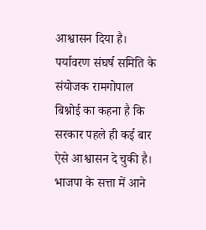आश्वासन दिया है। पर्यावरण संघर्ष समिति के संयोजक रामगोपाल बिश्नोई का कहना है कि सरकार पहले ही कई बार ऐसे आश्वासन दे चुकी है। भाजपा के सत्ता में आने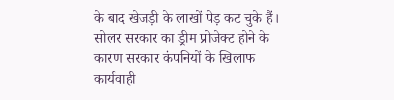के बाद खेजड़ी के लाखों पेड़ कट चुके हैं। सोलर सरकार का ड्रीम प्रोजेक्ट होने के कारण सरकार कंपनियों के खिलाफ कार्यवाही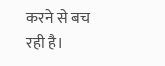करने से बच रही है।